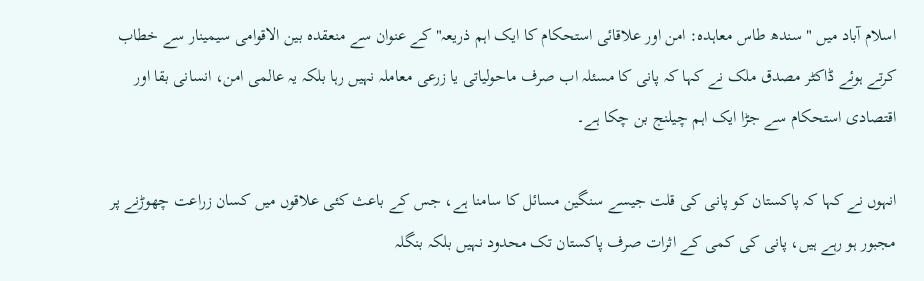اسلام آباد میں "سندھ طاس معاہدہ: امن اور علاقائی استحکام کا ایک اہم ذریعہ" کے عنوان سے منعقدہ بین الاقوامی سیمینار سے خطاب کرتے ہوئے ڈاکٹر مصدق ملک نے کہا کہ پانی کا مسئلہ اب صرف ماحولیاتی یا زرعی معاملہ نہیں رہا بلکہ یہ عالمی امن، انسانی بقا اور اقتصادی استحکام سے جڑا ایک اہم چیلنج بن چکا ہے۔

انہوں نے کہا کہ پاکستان کو پانی کی قلت جیسے سنگین مسائل کا سامنا ہے، جس کے باعث کئی علاقوں میں کسان زراعت چھوڑنے پر مجبور ہو رہے ہیں، پانی کی کمی کے اثرات صرف پاکستان تک محدود نہیں بلکہ بنگلہ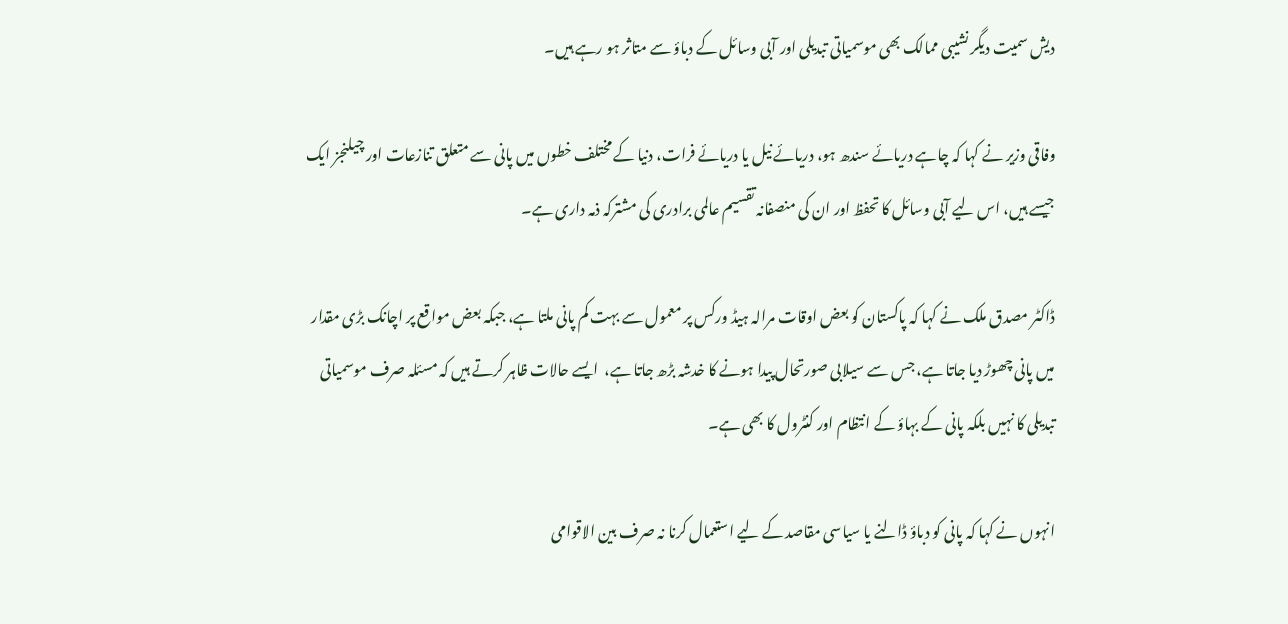دیش سمیت دیگر نشیبی ممالک بھی موسمیاتی تبدیلی اور آبی وسائل کے دباؤ سے متاثر ہو رہے ہیں۔

وفاقی وزیر نے کہا کہ چاہے دریائے سندھ ہو، دریائے نیل یا دریائے فرات، دنیا کے مختلف خطوں میں پانی سے متعلق تنازعات اور چیلنجز ایک جیسے ہیں، اس لیے آبی وسائل کا تحفظ اور ان کی منصفانہ تقسیم عالمی برادری کی مشترکہ ذمہ داری ہے۔

ڈاکٹر مصدق ملک نے کہا کہ پاکستان کو بعض اوقات مرالہ ہیڈ ورکس پر معمول سے بہت کم پانی ملتا ہے، جبکہ بعض مواقع پر اچانک بڑی مقدار میں پانی چھوڑ دیا جاتا ہے، جس سے سیلابی صورتحال پیدا ہونے کا خدشہ بڑھ جاتا ہے،  ایسے حالات ظاہر کرتے ہیں کہ مسئلہ صرف موسمیاتی تبدیلی کا نہیں بلکہ پانی کے بہاؤ کے انتظام اور کنٹرول کا بھی ہے۔

انہوں نے کہا کہ پانی کو دباؤ ڈالنے یا سیاسی مقاصد کے لیے استعمال کرنا نہ صرف بین الاقوامی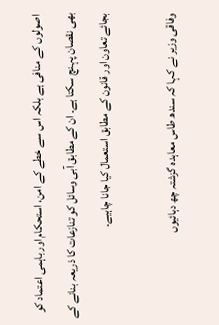اصولوں کے منافی ہے بلکہ اس سے خطے کے امن، استحکام اور باہمی اعتماد کو بھی نقصان پہنچ سکتا ہے۔ ان کے مطابق آبی وسائل کو تنازعات کا ذریعہ بنانے کے بجائے تعاون اور قانون کے مطابق استعمال کیا جانا چاہیے۔

وفاقی وزیر نے کہا کہ سندھ طاس معاہدہ گزشتہ چھ دہائیوں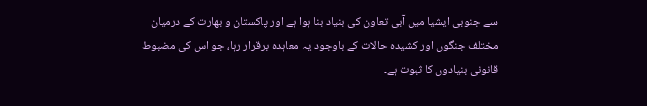سے جنوبی ایشیا میں آبی تعاون کی بنیاد بنا ہوا ہے اور پاکستان و بھارت کے درمیان مختلف جنگوں اور کشیدہ حالات کے باوجود یہ معاہدہ برقرار رہا، جو اس کی مضبوط قانونی بنیادوں کا ثبوت ہے۔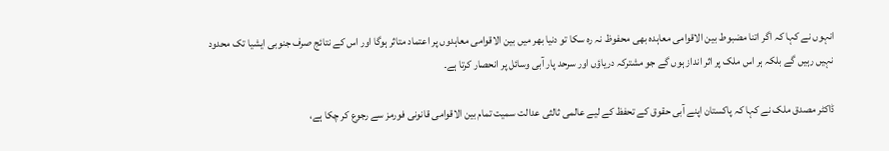انہوں نے کہا کہ اگر اتنا مضبوط بین الاقوامی معاہدہ بھی محفوظ نہ رہ سکا تو دنیا بھر میں بین الاقوامی معاہدوں پر اعتماد متاثر ہوگا اور اس کے نتائج صرف جنوبی ایشیا تک محدود نہیں رہیں گے بلکہ ہر اس ملک پر اثر انداز ہوں گے جو مشترکہ دریاؤں اور سرحد پار آبی وسائل پر انحصار کرتا ہے۔

ڈاکٹر مصدق ملک نے کہا کہ پاکستان اپنے آبی حقوق کے تحفظ کے لیے عالمی ثالثی عدالت سمیت تمام بین الاقوامی قانونی فورمز سے رجوع کر چکا ہے،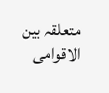متعلقہ بین الاقوامی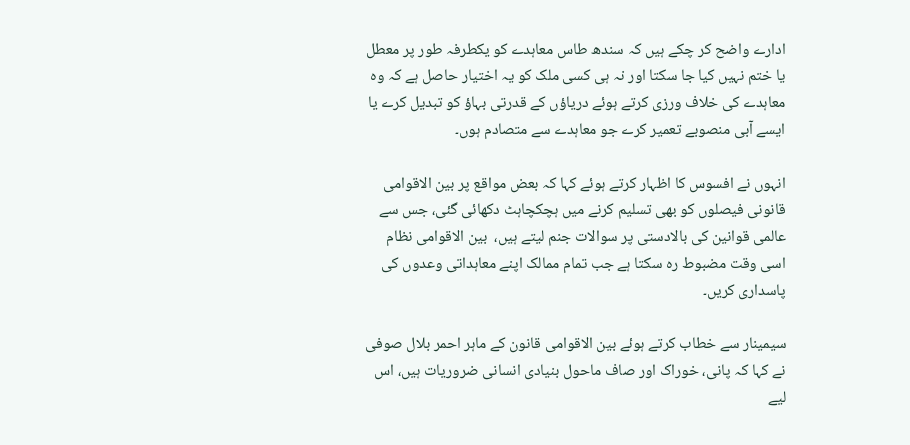ادارے واضح کر چکے ہیں کہ سندھ طاس معاہدے کو یکطرفہ طور پر معطل یا ختم نہیں کیا جا سکتا اور نہ ہی کسی ملک کو یہ اختیار حاصل ہے کہ وہ معاہدے کی خلاف ورزی کرتے ہوئے دریاؤں کے قدرتی بہاؤ کو تبدیل کرے یا ایسے آبی منصوبے تعمیر کرے جو معاہدے سے متصادم ہوں۔

انہوں نے افسوس کا اظہار کرتے ہوئے کہا کہ بعض مواقع پر بین الاقوامی قانونی فیصلوں کو بھی تسلیم کرنے میں ہچکچاہٹ دکھائی گئی، جس سے عالمی قوانین کی بالادستی پر سوالات جنم لیتے ہیں،  بین الاقوامی نظام اسی وقت مضبوط رہ سکتا ہے جب تمام ممالک اپنے معاہداتی وعدوں کی پاسداری کریں۔

سیمینار سے خطاب کرتے ہوئے بین الاقوامی قانون کے ماہر احمر بلال صوفی نے کہا کہ پانی، خوراک اور صاف ماحول بنیادی انسانی ضروریات ہیں، اس لیے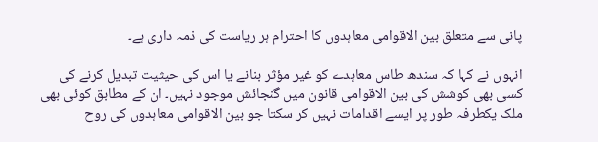پانی سے متعلق بین الاقوامی معاہدوں کا احترام ہر ریاست کی ذمہ داری ہے۔

انہوں نے کہا کہ سندھ طاس معاہدے کو غیر مؤثر بنانے یا اس کی حیثیت تبدیل کرنے کی کسی بھی کوشش کی بین الاقوامی قانون میں گنجائش موجود نہیں۔ ان کے مطابق کوئی بھی ملک یکطرفہ طور پر ایسے اقدامات نہیں کر سکتا جو بین الاقوامی معاہدوں کی روح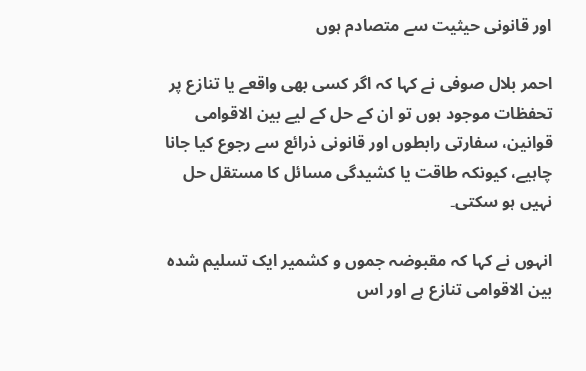اور قانونی حیثیت سے متصادم ہوں

احمر بلال صوفی نے کہا کہ اگر کسی بھی واقعے یا تنازع پر تحفظات موجود ہوں تو ان کے حل کے لیے بین الاقوامی قوانین، سفارتی رابطوں اور قانونی ذرائع سے رجوع کیا جانا چاہیے، کیونکہ طاقت یا کشیدگی مسائل کا مستقل حل نہیں ہو سکتی۔

انہوں نے کہا کہ مقبوضہ جموں و کشمیر ایک تسلیم شدہ بین الاقوامی تنازع ہے اور اس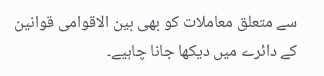سے متعلق معاملات کو بھی بین الاقوامی قوانین کے دائرے میں دیکھا جانا چاہیے۔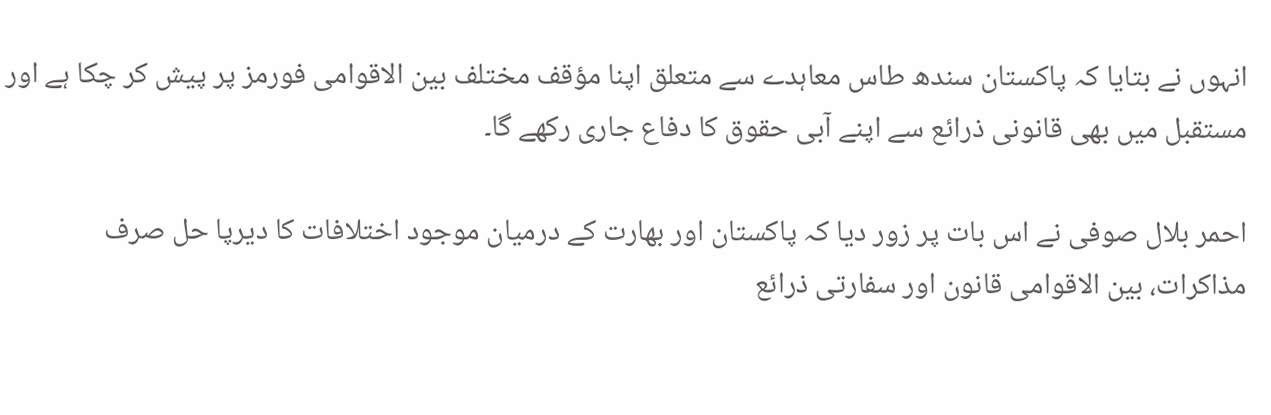انہوں نے بتایا کہ پاکستان سندھ طاس معاہدے سے متعلق اپنا مؤقف مختلف بین الاقوامی فورمز پر پیش کر چکا ہے اور مستقبل میں بھی قانونی ذرائع سے اپنے آبی حقوق کا دفاع جاری رکھے گا۔

احمر بلال صوفی نے اس بات پر زور دیا کہ پاکستان اور بھارت کے درمیان موجود اختلافات کا دیرپا حل صرف مذاکرات، بین الاقوامی قانون اور سفارتی ذرائع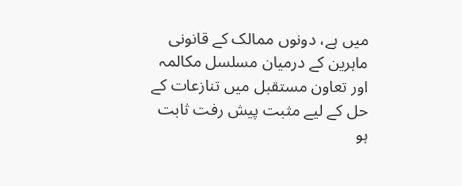میں ہے، دونوں ممالک کے قانونی ماہرین کے درمیان مسلسل مکالمہ اور تعاون مستقبل میں تنازعات کے حل کے لیے مثبت پیش رفت ثابت ہو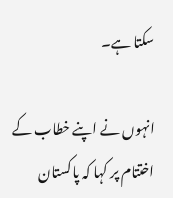سکتا ہے۔

انہوں نے اپنے خطاب کے اختتام پر کہا کہ پاکستان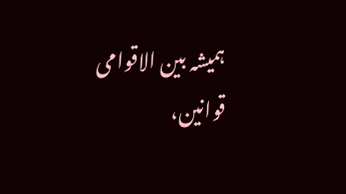ہمیشہ بین الاقوامی قوانین،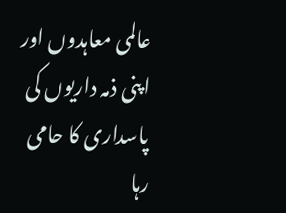عالمی معاہدوں اور اپنی ذمہ داریوں کی پاسداری کا حامی رہا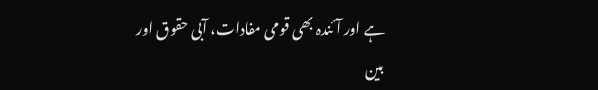ہے اور آئندہ بھی قومی مفادات، آبی حقوق اور بین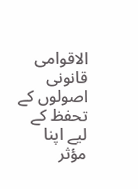الاقوامی قانونی اصولوں کے تحفظ کے لیے اپنا مؤثر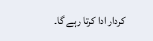کردار ادا کرتا رہے گا۔